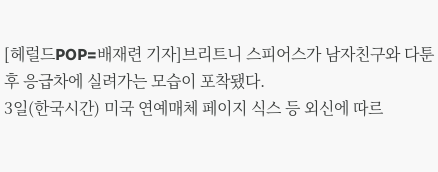[헤럴드POP=배재련 기자]브리트니 스피어스가 남자친구와 다툰 후 응급차에 실려가는 모습이 포착됐다.
3일(한국시간) 미국 연예매체 페이지 식스 등 외신에 따르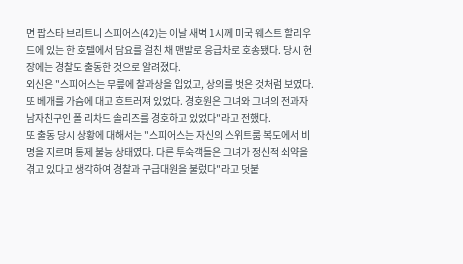면 팝스타 브리트니 스피어스(42)는 이날 새벽 1시께 미국 웨스트 할리우드에 있는 한 호텔에서 담요를 걸친 채 맨발로 응급차로 호송됐다. 당시 현장에는 경찰도 출동한 것으로 알려졌다.
외신은 "스피어스는 무릎에 찰과상을 입었고, 상의를 벗은 것처럼 보였다. 또 베개를 가슴에 대고 흐트러져 있었다. 경호원은 그녀와 그녀의 전과자 남자친구인 폴 리차드 솔리즈를 경호하고 있었다"라고 전했다.
또 출동 당시 상황에 대해서는 "스피어스는 자신의 스위트룸 복도에서 비명을 지르며 통제 불능 상태였다. 다른 투숙객들은 그녀가 정신적 쇠약을 겪고 있다고 생각하여 경찰과 구급대원을 불렀다"라고 덧붙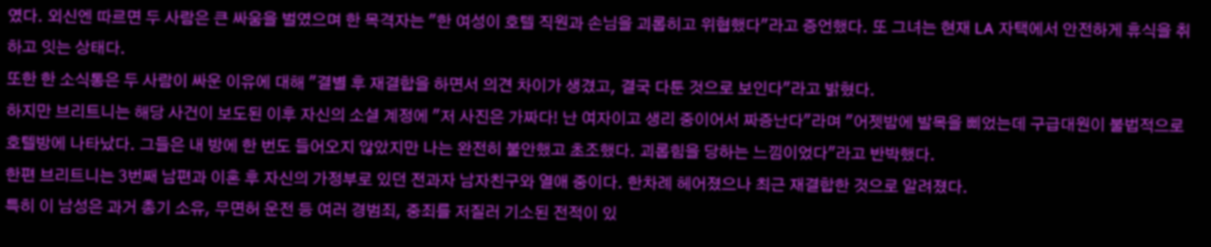였다. 외신엔 따르면 두 사람은 큰 싸움을 벌였으며 한 목격자는 "한 여성이 호텔 직원과 손님을 괴롭히고 위협했다"라고 증언했다. 또 그녀는 현재 LA 자택에서 안전하게 휴식을 취하고 잇는 상태다.
또한 한 소식통은 두 사람이 싸운 이유에 대해 "결별 후 재결합을 하면서 의견 차이가 생겼고, 결국 다툰 것으로 보인다"라고 밝혔다.
하지만 브리트니는 해당 사건이 보도된 이후 자신의 소셜 계정에 "저 사진은 가짜다! 난 여자이고 생리 중이어서 짜증난다"라며 "어젯밤에 발목을 삐었는데 구급대원이 불법적으로 호텔방에 나타났다. 그들은 내 방에 한 번도 들어오지 않았지만 나는 완전히 불안했고 초조했다. 괴롭힘을 당하는 느낌이었다"라고 반박했다.
한편 브리트니는 3번째 남편과 이혼 후 자신의 가정부로 있던 전과자 남자친구와 열애 중이다. 한차례 헤어졌으나 최근 재결합한 것으로 알려졌다.
특히 이 남성은 과거 총기 소유, 무면허 운전 등 여러 경범죄, 중죄를 저질러 기소된 전적이 있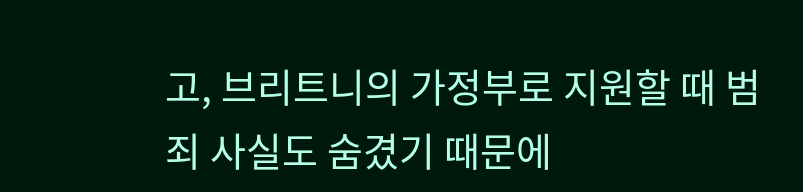고, 브리트니의 가정부로 지원할 때 범죄 사실도 숨겼기 때문에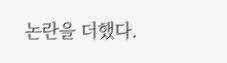논란을 더했다.